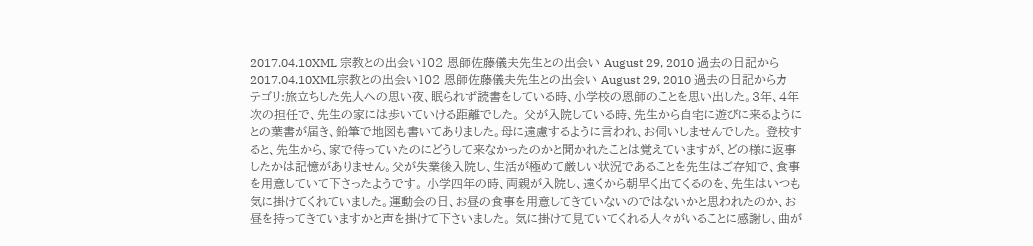2017.04.10XML 宗教との出会い102 恩師佐藤儀夫先生との出会い August 29, 2010 過去の日記から
2017.04.10XML宗教との出会い102 恩師佐藤儀夫先生との出会い August 29, 2010 過去の日記からカテゴリ:旅立ちした先人への思い夜、眠られず読書をしている時、小学校の恩師のことを思い出した。3年、4年次の担任で、先生の家には歩いていける距離でした。 父が入院している時、先生から自宅に遊びに来るようにとの葉書が届き、鉛筆で地図も書いてありました。母に遠慮するように言われ、お伺いしませんでした。 登校すると、先生から、家で待っていたのにどうして来なかったのかと聞かれたことは覚えていますが、どの様に返事したかは記憶がありません。父が失業後入院し、生活が極めて厳しい状況であることを先生はご存知で、食事を用意していて下さったようです。 小学四年の時、両親が入院し、遠くから朝早く出てくるのを、先生はいつも気に掛けてくれていました。運動会の日、お昼の食事を用意してきていないのではないかと思われたのか、お昼を持ってきていますかと声を掛けて下さいました。 気に掛けて見ていてくれる人々がいることに感謝し、曲が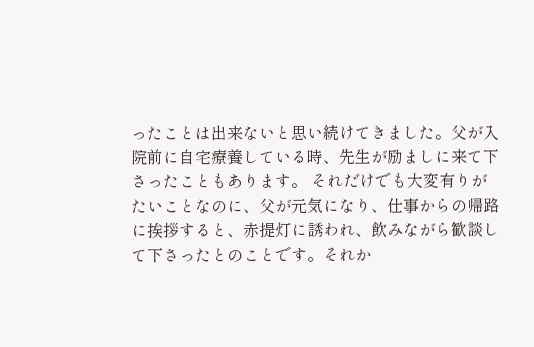ったことは出来ないと思い続けてきました。父が入院前に自宅療養している時、先生が励ましに来て下さったこともあります。 それだけでも大変有りがたいことなのに、父が元気になり、仕事からの帰路に挨拶すると、赤提灯に誘われ、飲みながら歓談して下さったとのことです。それか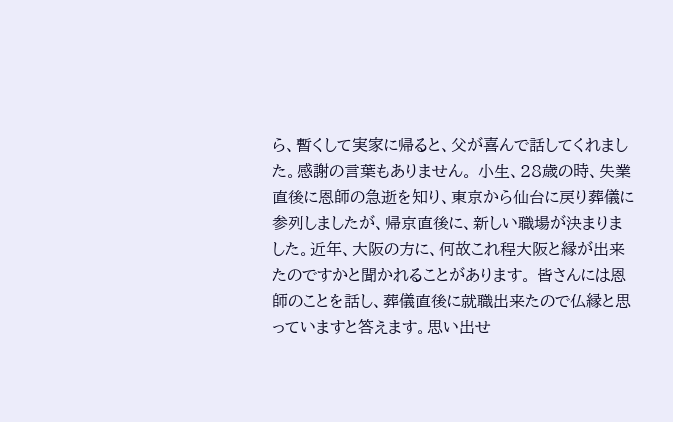ら、暫くして実家に帰ると、父が喜んで話してくれました。感謝の言葉もありません。 小生、28歳の時、失業直後に恩師の急逝を知り、東京から仙台に戻り葬儀に参列しましたが、帰京直後に、新しい職場が決まりました。近年、大阪の方に、何故これ程大阪と縁が出来たのですかと聞かれることがあります。 皆さんには恩師のことを話し、葬儀直後に就職出来たので仏縁と思っていますと答えます。思い出せ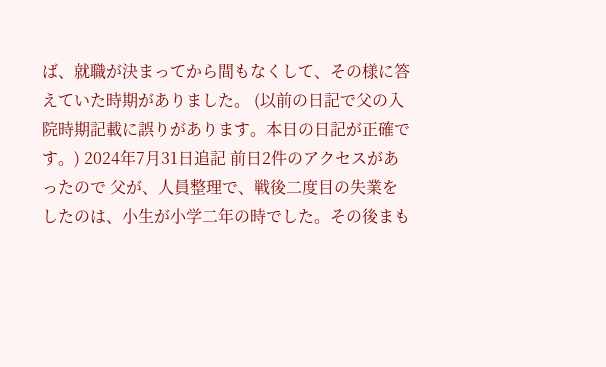ば、就職が決まってから間もなくして、その様に答えていた時期がありました。 (以前の日記で父の入院時期記載に誤りがあります。本日の日記が正確です。) 2024年7月31日追記 前日2件のアクセスがあったので 父が、人員整理で、戦後二度目の失業をしたのは、小生が小学二年の時でした。その後まも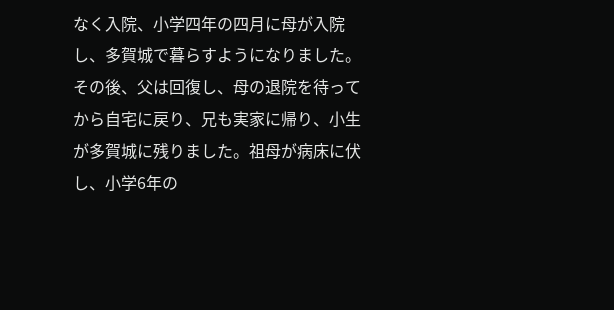なく入院、小学四年の四月に母が入院し、多賀城で暮らすようになりました。 その後、父は回復し、母の退院を待ってから自宅に戻り、兄も実家に帰り、小生が多賀城に残りました。祖母が病床に伏し、小学6年の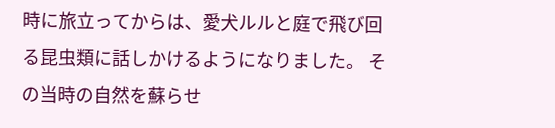時に旅立ってからは、愛犬ルルと庭で飛び回る昆虫類に話しかけるようになりました。 その当時の自然を蘇らせ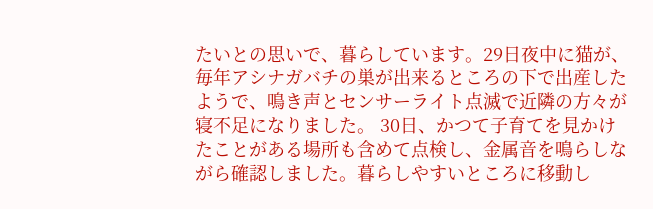たいとの思いで、暮らしています。29日夜中に猫が、毎年アシナガバチの巣が出来るところの下で出産したようで、鳴き声とセンサーライト点滅で近隣の方々が寝不足になりました。 30日、かつて子育てを見かけたことがある場所も含めて点検し、金属音を鳴らしながら確認しました。暮らしやすいところに移動し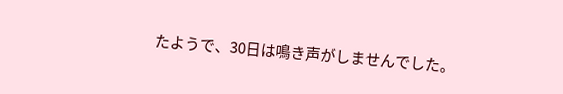たようで、30日は鳴き声がしませんでした。